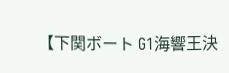【下関ボート G1海響王決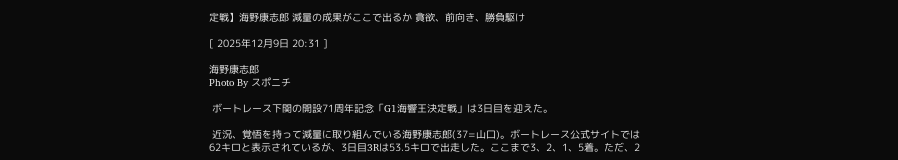定戦】海野康志郎 減量の成果がここで出るか 貪欲、前向き、勝負駆け

[ 2025年12月9日 20:31 ]

海野康志郎
Photo By スポニチ

 ボートレース下関の開設71周年記念「G1海響王決定戦」は3日目を迎えた。

 近況、覚悟を持って減量に取り組んでいる海野康志郎(37=山口)。ボートレース公式サイトでは62キロと表示されているが、3日目3Rは53.5キロで出走した。ここまで3、2、1、5着。ただ、2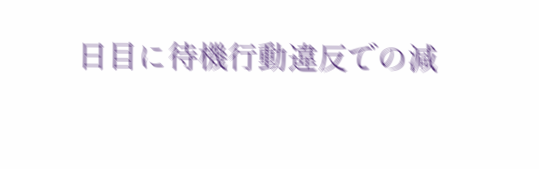日目に待機行動違反での減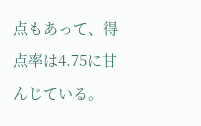点もあって、得点率は4.75に甘んじている。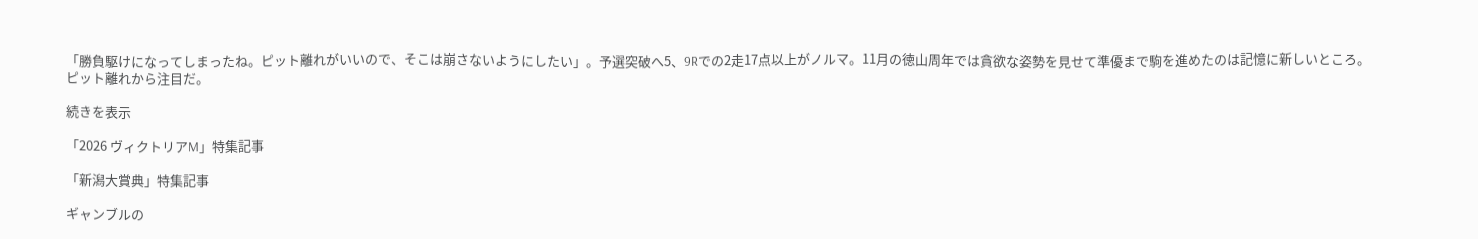「勝負駆けになってしまったね。ピット離れがいいので、そこは崩さないようにしたい」。予選突破へ5、9Rでの2走17点以上がノルマ。11月の徳山周年では貪欲な姿勢を見せて準優まで駒を進めたのは記憶に新しいところ。ピット離れから注目だ。

続きを表示

「2026 ヴィクトリアM」特集記事

「新潟大賞典」特集記事

ギャンブルの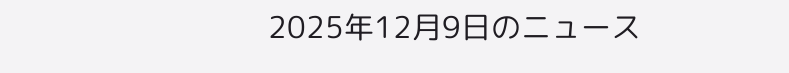2025年12月9日のニュース